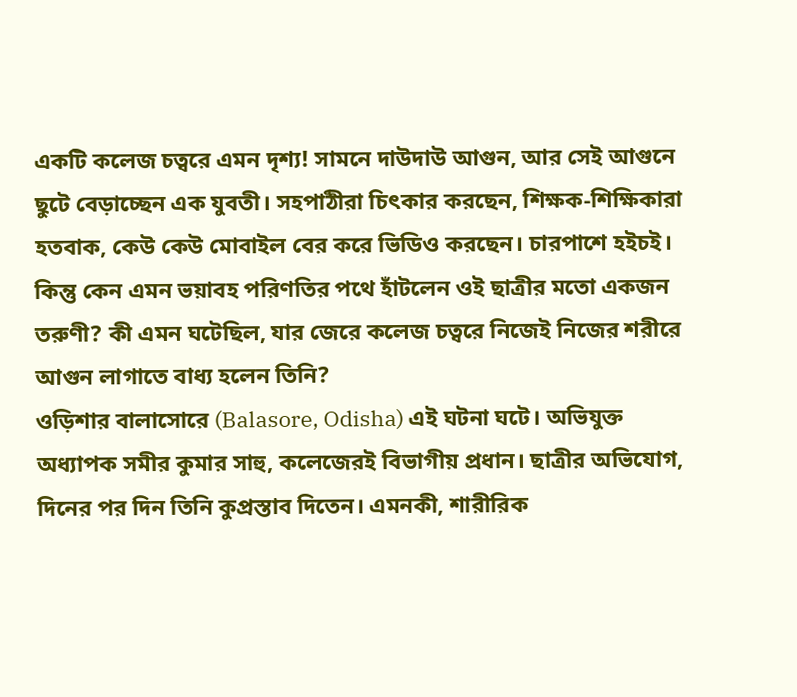একটি কলেজ চত্বরে এমন দৃশ্য! সামনে দাউদাউ আগুন, আর সেই আগুনে ছুটে বেড়াচ্ছেন এক যুবতী। সহপাঠীরা চিৎকার করছেন, শিক্ষক-শিক্ষিকারা হতবাক, কেউ কেউ মোবাইল বের করে ভিডিও করছেন। চারপাশে হইচই। কিন্তু কেন এমন ভয়াবহ পরিণতির পথে হাঁটলেন ওই ছাত্রীর মতো একজন তরুণী? কী এমন ঘটেছিল, যার জেরে কলেজ চত্বরে নিজেই নিজের শরীরে আগুন লাগাতে বাধ্য হলেন তিনি?
ওড়িশার বালাসোরে (Balasore, Odisha) এই ঘটনা ঘটে। অভিযুক্ত অধ্যাপক সমীর কুমার সাহু, কলেজেরই বিভাগীয় প্রধান। ছাত্রীর অভিযোগ, দিনের পর দিন তিনি কুপ্রস্তাব দিতেন। এমনকী, শারীরিক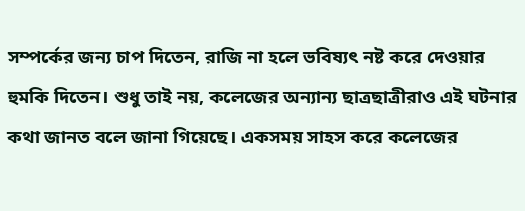সম্পর্কের জন্য চাপ দিতেন, রাজি না হলে ভবিষ্যৎ নষ্ট করে দেওয়ার হুমকি দিতেন। শুধু তাই নয়, কলেজের অন্যান্য ছাত্রছাত্রীরাও এই ঘটনার কথা জানত বলে জানা গিয়েছে। একসময় সাহস করে কলেজের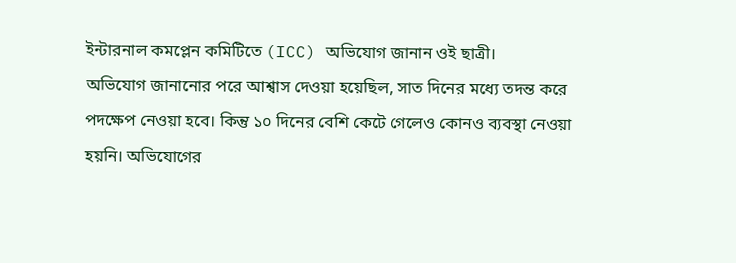ইন্টারনাল কমপ্লেন কমিটিতে (ICC) অভিযোগ জানান ওই ছাত্রী।
অভিযোগ জানানোর পরে আশ্বাস দেওয়া হয়েছিল, সাত দিনের মধ্যে তদন্ত করে পদক্ষেপ নেওয়া হবে। কিন্তু ১০ দিনের বেশি কেটে গেলেও কোনও ব্যবস্থা নেওয়া হয়নি। অভিযোগের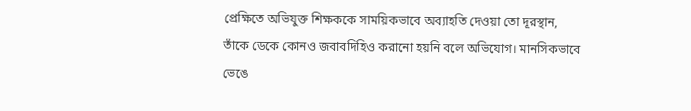প্রেক্ষিতে অভিযুক্ত শিক্ষককে সাময়িকভাবে অব্যাহতি দেওয়া তো দূরস্থান, তাঁকে ডেকে কোনও জবাবদিহিও করানো হয়নি বলে অভিযোগ। মানসিকভাবে ভেঙে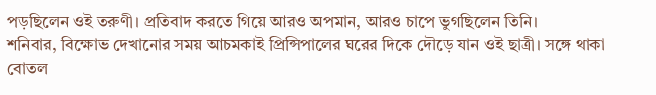পড়ছিলেন ওই তরুণী। প্রতিবাদ করতে গিয়ে আরও অপমান, আরও চাপে ভুগছিলেন তিনি।
শনিবার, বিক্ষোভ দেখানোর সময় আচমকাই প্রিন্সিপালের ঘরের দিকে দৌড়ে যান ওই ছাত্রী। সঙ্গে থাকা বোতল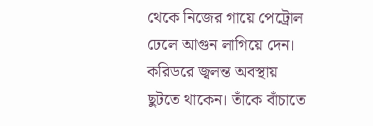থেকে নিজের গায়ে পেট্রোল ঢেলে আগুন লাগিয়ে দেন। করিডরে জ্বলন্ত অবস্থায় ছুটতে থাকেন। তাঁকে বাঁচাতে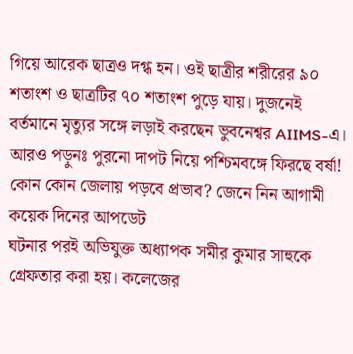গিয়ে আরেক ছাত্রও দগ্ধ হন। ওই ছাত্রীর শরীরের ৯০ শতাংশ ও ছাত্রটির ৭০ শতাংশ পুড়ে যায়। দুজনেই বর্তমানে মৃত্যুর সঙ্গে লড়াই করছেন ভুবনেশ্বর AIIMS-এ।
আরও পড়ুনঃ পুরনো দাপট নিয়ে পশ্চিমবঙ্গে ফিরছে বর্ষা! কোন কোন জেলায় পড়বে প্রভাব? জেনে নিন আগামী কয়েক দিনের আপডেট
ঘটনার পরই অভিযুক্ত অধ্যাপক সমীর কুমার সাহুকে গ্রেফতার করা হয়। কলেজের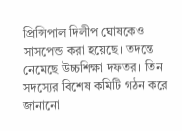প্রিন্সিপাল দিলীপ ঘোষকেও সাসপেন্ড করা হয়েছে। তদন্তে নেমেছে উচ্চশিক্ষা দফতর। তিন সদস্যের বিশেষ কমিটি গঠন করে জানানো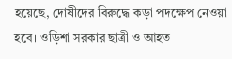হয়েছে, দোষীদের বিরুদ্ধে কড়া পদক্ষেপ নেওয়া হবে। ওড়িশা সরকার ছাত্রী ও আহত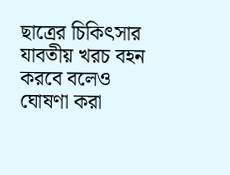ছাত্রের চিকিৎসার যাবতীয় খরচ বহন করবে বলেও ঘোষণা করা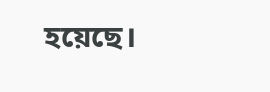হয়েছে।